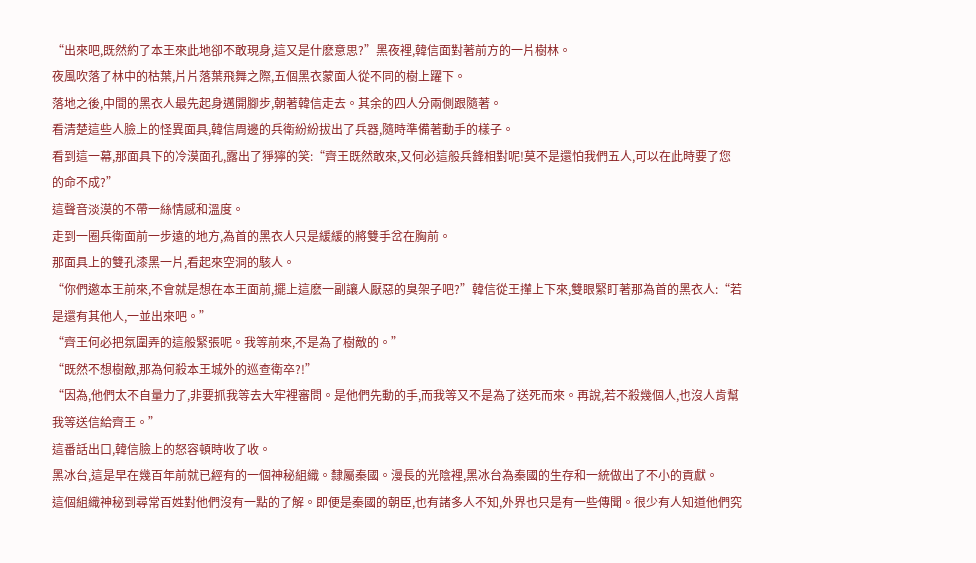“出來吧,既然約了本王來此地卻不敢現身,這又是什麽意思?”黑夜裡,韓信面對著前方的一片樹林。
夜風吹落了林中的枯葉,片片落葉飛舞之際,五個黑衣蒙面人從不同的樹上躍下。
落地之後,中間的黑衣人最先起身邁開腳步,朝著韓信走去。其余的四人分兩側跟隨著。
看清楚這些人臉上的怪異面具,韓信周邊的兵衛紛紛拔出了兵器,隨時準備著動手的樣子。
看到這一幕,那面具下的冷漠面孔,露出了猙獰的笑:“齊王既然敢來,又何必這般兵鋒相對呢!莫不是還怕我們五人,可以在此時要了您的命不成?”
這聲音淡漠的不帶一絲情感和溫度。
走到一圈兵衛面前一步遠的地方,為首的黑衣人只是緩緩的將雙手岔在胸前。
那面具上的雙孔漆黑一片,看起來空洞的駭人。
“你們邀本王前來,不會就是想在本王面前,擺上這麽一副讓人厭惡的臭架子吧?”韓信從王攆上下來,雙眼緊盯著那為首的黑衣人:“若是還有其他人,一並出來吧。”
“齊王何必把氛圍弄的這般緊張呢。我等前來,不是為了樹敵的。”
“既然不想樹敵,那為何殺本王城外的巡查衛卒?!”
“因為,他們太不自量力了,非要抓我等去大牢裡審問。是他們先動的手,而我等又不是為了送死而來。再說,若不殺幾個人,也沒人肯幫我等送信給齊王。”
這番話出口,韓信臉上的怒容頓時收了收。
黑冰台,這是早在幾百年前就已經有的一個神秘組織。隸屬秦國。漫長的光陰裡,黑冰台為秦國的生存和一統做出了不小的貢獻。
這個組織神秘到尋常百姓對他們沒有一點的了解。即便是秦國的朝臣,也有諸多人不知,外界也只是有一些傳聞。很少有人知道他們究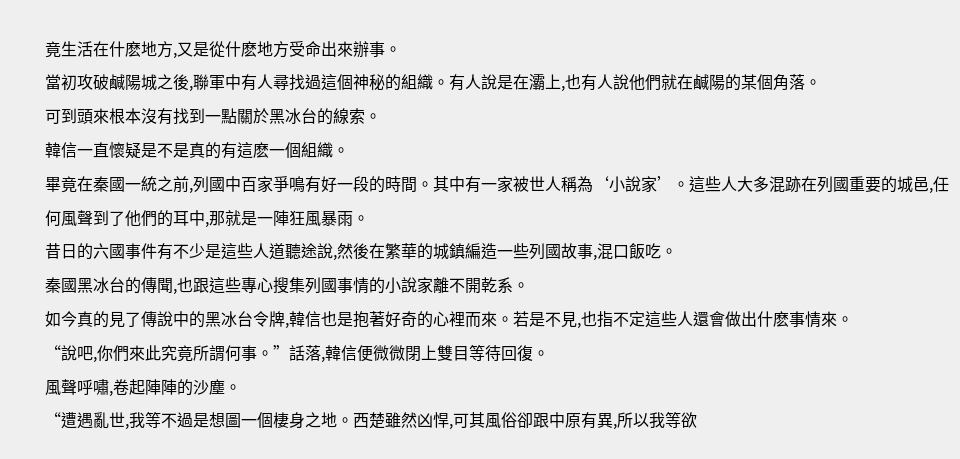竟生活在什麽地方,又是從什麽地方受命出來辦事。
當初攻破鹹陽城之後,聯軍中有人尋找過這個神秘的組織。有人說是在灞上,也有人說他們就在鹹陽的某個角落。
可到頭來根本沒有找到一點關於黑冰台的線索。
韓信一直懷疑是不是真的有這麽一個組織。
畢竟在秦國一統之前,列國中百家爭鳴有好一段的時間。其中有一家被世人稱為‘小說家’。這些人大多混跡在列國重要的城邑,任何風聲到了他們的耳中,那就是一陣狂風暴雨。
昔日的六國事件有不少是這些人道聽途說,然後在繁華的城鎮編造一些列國故事,混口飯吃。
秦國黑冰台的傳聞,也跟這些專心搜集列國事情的小說家離不開乾系。
如今真的見了傳說中的黑冰台令牌,韓信也是抱著好奇的心裡而來。若是不見,也指不定這些人還會做出什麽事情來。
“說吧,你們來此究竟所謂何事。”話落,韓信便微微閉上雙目等待回復。
風聲呼嘯,卷起陣陣的沙塵。
“遭遇亂世,我等不過是想圖一個棲身之地。西楚雖然凶悍,可其風俗卻跟中原有異,所以我等欲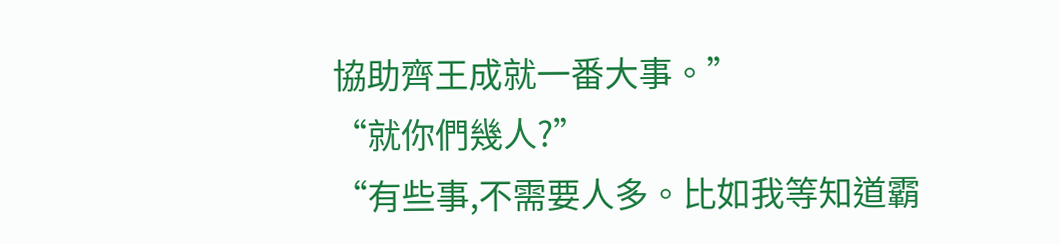協助齊王成就一番大事。”
“就你們幾人?”
“有些事,不需要人多。比如我等知道霸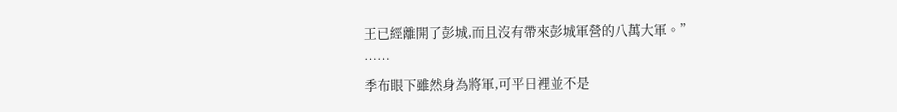王已經離開了彭城,而且沒有帶來彭城軍營的八萬大軍。”
……
季布眼下雖然身為將軍,可平日裡並不是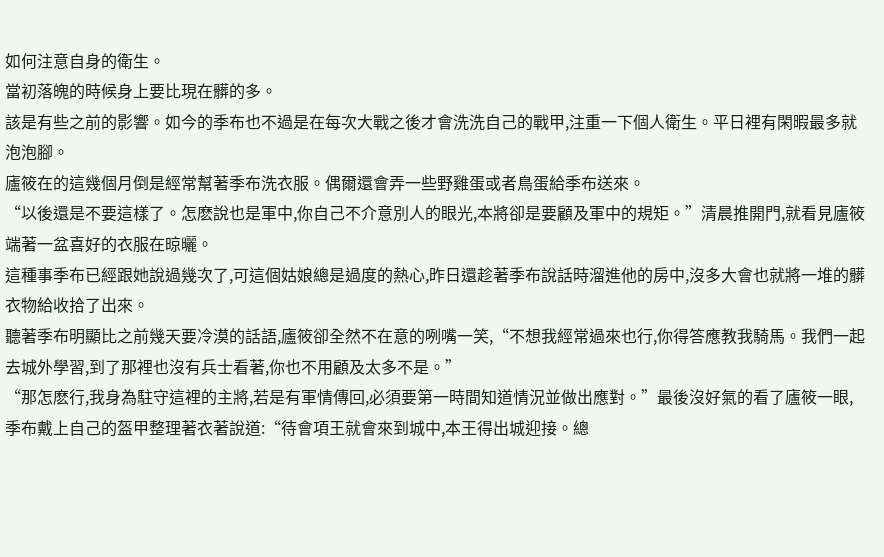如何注意自身的衛生。
當初落魄的時候身上要比現在髒的多。
該是有些之前的影響。如今的季布也不過是在每次大戰之後才會洗洗自己的戰甲,注重一下個人衛生。平日裡有閑暇最多就泡泡腳。
廬筱在的這幾個月倒是經常幫著季布洗衣服。偶爾還會弄一些野雞蛋或者鳥蛋給季布送來。
“以後還是不要這樣了。怎麽說也是軍中,你自己不介意別人的眼光,本將卻是要顧及軍中的規矩。”清晨推開門,就看見廬筱端著一盆喜好的衣服在晾曬。
這種事季布已經跟她說過幾次了,可這個姑娘總是過度的熱心,昨日還趁著季布說話時溜進他的房中,沒多大會也就將一堆的髒衣物給收拾了出來。
聽著季布明顯比之前幾天要冷漠的話語,廬筱卻全然不在意的咧嘴一笑,“不想我經常過來也行,你得答應教我騎馬。我們一起去城外學習,到了那裡也沒有兵士看著,你也不用顧及太多不是。”
“那怎麽行,我身為駐守這裡的主將,若是有軍情傳回,必須要第一時間知道情況並做出應對。”最後沒好氣的看了廬筱一眼,季布戴上自己的盔甲整理著衣著說道:“待會項王就會來到城中,本王得出城迎接。總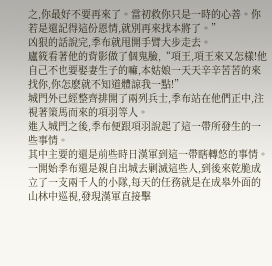之,你最好不要再來了。當初救你只是一時的心善。你若是還記得這份恩情,就別再來找本將了。”
凶狠的話說完,季布就甩開手臂大步走去。
廬筱看著他的背影做了個鬼臉,“項王,項王來又怎樣!他自己不也要娶妻生子的嘛,本姑娘一天天辛辛苦苦的來找你,你怎麽就不知道體諒我一點!”
城門外已經整齊排開了兩列兵士,季布站在他們正中,注視著策馬而來的項羽等人。
進入城門之後,季布便跟項羽說起了這一帶所發生的一些事情。
其中主要的還是前些時日漢軍到這一帶瞎轉悠的事情。
一開始季布還是親自出城去剿滅這些人,到後來乾脆成立了一支兩千人的小隊,每天的任務就是在成皋外面的山林中巡視,發現漢軍直接擊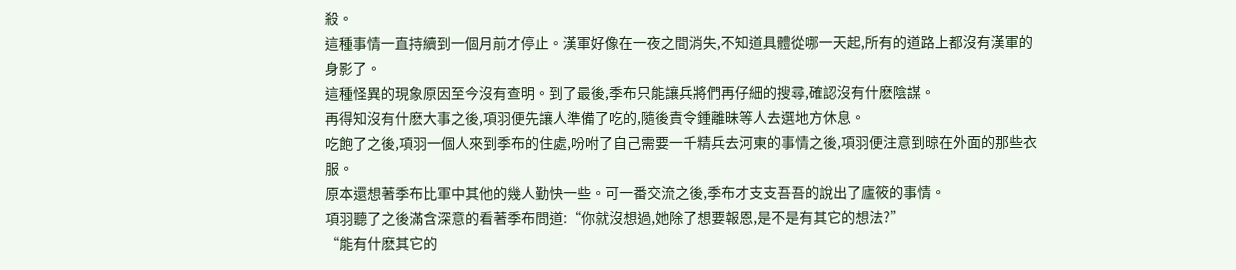殺。
這種事情一直持續到一個月前才停止。漢軍好像在一夜之間消失,不知道具體從哪一天起,所有的道路上都沒有漢軍的身影了。
這種怪異的現象原因至今沒有查明。到了最後,季布只能讓兵將們再仔細的搜尋,確認沒有什麽陰謀。
再得知沒有什麽大事之後,項羽便先讓人準備了吃的,隨後責令鍾離昧等人去選地方休息。
吃飽了之後,項羽一個人來到季布的住處,吩咐了自己需要一千精兵去河東的事情之後,項羽便注意到晾在外面的那些衣服。
原本還想著季布比軍中其他的幾人勤快一些。可一番交流之後,季布才支支吾吾的說出了廬筱的事情。
項羽聽了之後滿含深意的看著季布問道:“你就沒想過,她除了想要報恩,是不是有其它的想法?”
“能有什麽其它的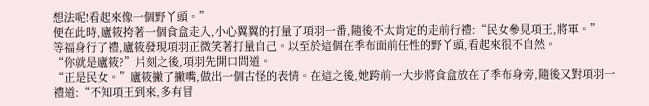想法呢!看起來像一個野丫頭。”
便在此時,廬筱挎著一個食盒走入,小心翼翼的打量了項羽一番,隨後不太肯定的走前行禮:“民女參見項王,將軍。”
等福身行了禮,廬筱發現項羽正微笑著打量自己。以至於這個在季布面前任性的野丫頭,看起來很不自然。
“你就是廬筱?”片刻之後,項羽先開口問道。
“正是民女。”廬筱撇了撇嘴,做出一個古怪的表情。在這之後,她跨前一大步將食盒放在了季布身旁,隨後又對項羽一禮道:“不知項王到來,多有冒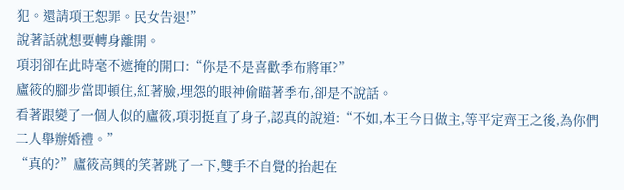犯。還請項王恕罪。民女告退!”
說著話就想要轉身離開。
項羽卻在此時毫不遮掩的開口:“你是不是喜歡季布將軍?”
廬筱的腳步當即頓住,紅著臉,埋怨的眼神偷瞄著季布,卻是不說話。
看著跟變了一個人似的廬筱,項羽挺直了身子,認真的說道:“不如,本王今日做主,等平定齊王之後,為你們二人舉辦婚禮。”
“真的?”廬筱高興的笑著跳了一下,雙手不自覺的抬起在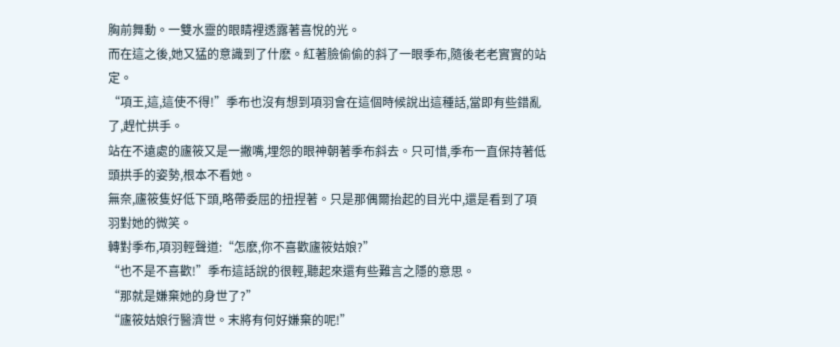胸前舞動。一雙水靈的眼睛裡透露著喜悅的光。
而在這之後,她又猛的意識到了什麽。紅著臉偷偷的斜了一眼季布,隨後老老實實的站定。
“項王,這,這使不得!”季布也沒有想到項羽會在這個時候說出這種話,當即有些錯亂了,趕忙拱手。
站在不遠處的廬筱又是一撇嘴,埋怨的眼神朝著季布斜去。只可惜,季布一直保持著低頭拱手的姿勢,根本不看她。
無奈,廬筱隻好低下頭,略帶委屈的扭捏著。只是那偶爾抬起的目光中,還是看到了項羽對她的微笑。
轉對季布,項羽輕聲道:“怎麽,你不喜歡廬筱姑娘?”
“也不是不喜歡!”季布這話說的很輕,聽起來還有些難言之隱的意思。
“那就是嫌棄她的身世了?”
“廬筱姑娘行醫濟世。末將有何好嫌棄的呢!”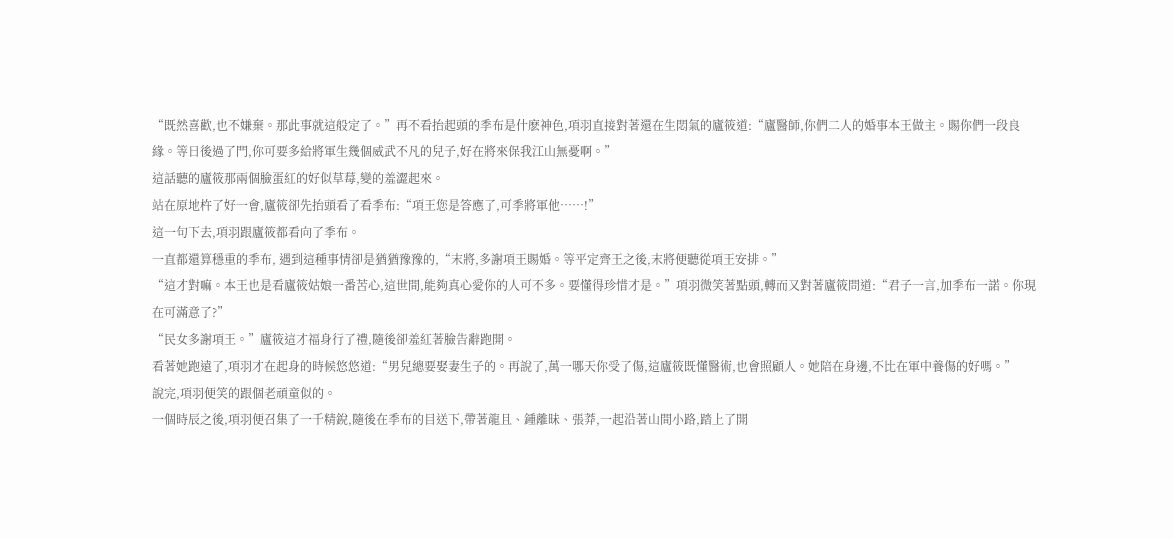“既然喜歡,也不嫌棄。那此事就這般定了。”再不看抬起頭的季布是什麽神色,項羽直接對著還在生悶氣的廬筱道:“廬醫師,你們二人的婚事本王做主。賜你們一段良緣。等日後過了門,你可要多給將軍生幾個威武不凡的兒子,好在將來保我江山無憂啊。”
這話聽的廬筱那兩個臉蛋紅的好似草莓,變的羞澀起來。
站在原地杵了好一會,廬筱卻先抬頭看了看季布:“項王您是答應了,可季將軍他……!”
這一句下去,項羽跟廬筱都看向了季布。
一直都還算穩重的季布, 遇到這種事情卻是猶猶豫豫的,“末將,多謝項王賜婚。等平定齊王之後,末將便聽從項王安排。”
“這才對嘛。本王也是看廬筱姑娘一番苦心,這世間,能夠真心愛你的人可不多。要懂得珍惜才是。”項羽微笑著點頭,轉而又對著廬筱問道:“君子一言,加季布一諾。你現在可滿意了?”
“民女多謝項王。”廬筱這才福身行了禮,隨後卻羞紅著臉告辭跑開。
看著她跑遠了,項羽才在起身的時候悠悠道:“男兒總要娶妻生子的。再說了,萬一哪天你受了傷,這廬筱既懂醫術,也會照顧人。她陪在身邊,不比在軍中養傷的好嗎。”
說完,項羽便笑的跟個老頑童似的。
一個時辰之後,項羽便召集了一千精銳,隨後在季布的目送下,帶著龍且、鍾離昧、張莽,一起沿著山間小路,踏上了開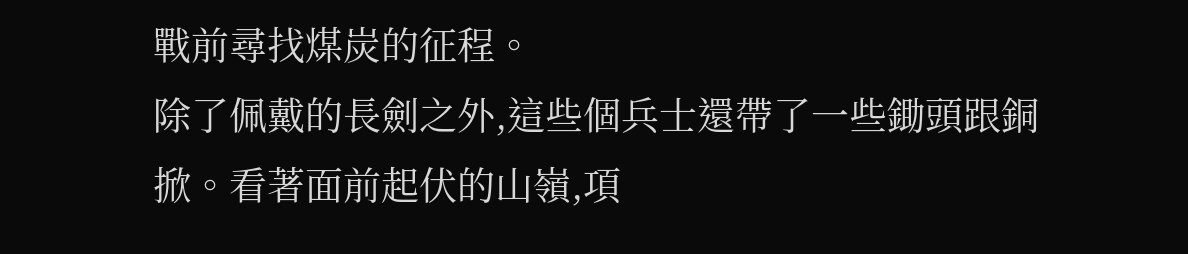戰前尋找煤炭的征程。
除了佩戴的長劍之外,這些個兵士還帶了一些鋤頭跟銅掀。看著面前起伏的山嶺,項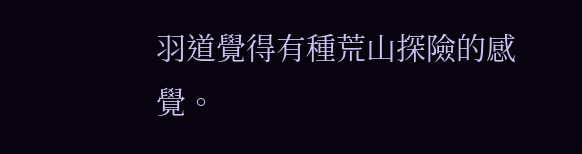羽道覺得有種荒山探險的感覺。